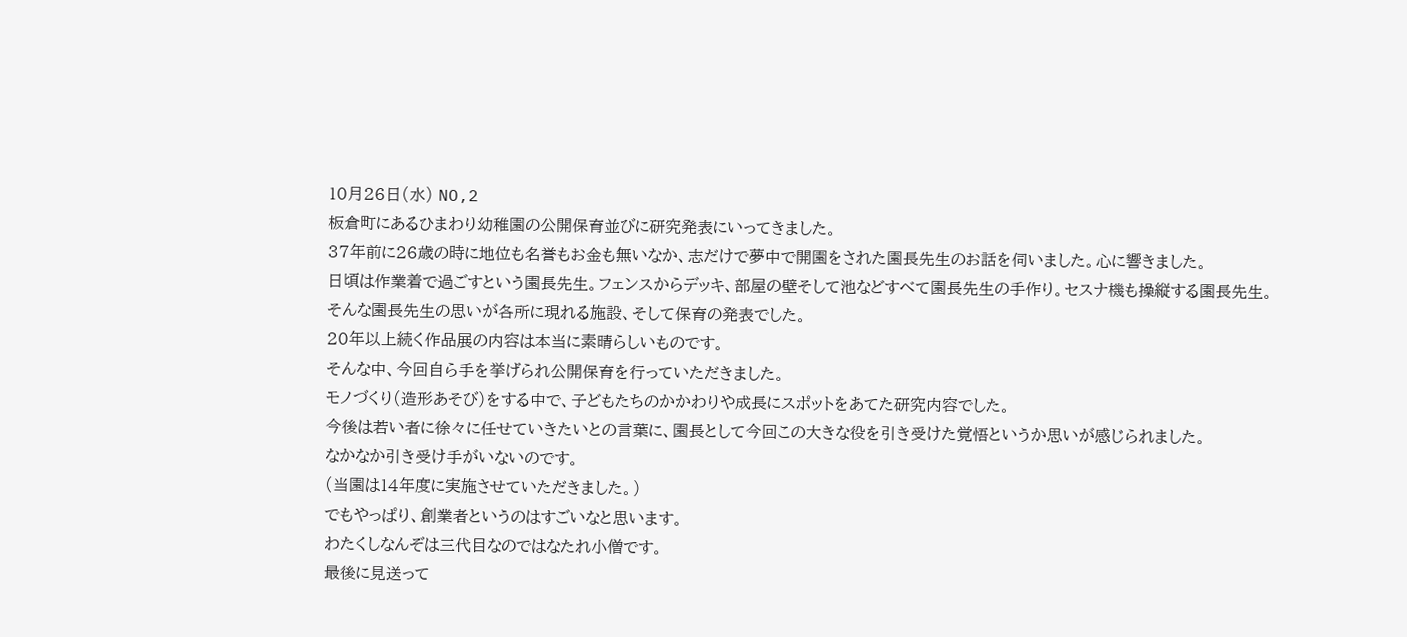10月26日(水) NO,2
板倉町にあるひまわり幼稚園の公開保育並びに研究発表にいってきました。
37年前に26歳の時に地位も名誉もお金も無いなか、志だけで夢中で開園をされた園長先生のお話を伺いました。心に響きました。
日頃は作業着で過ごすという園長先生。フェンスからデッキ、部屋の壁そして池などすべて園長先生の手作り。セスナ機も操縦する園長先生。
そんな園長先生の思いが各所に現れる施設、そして保育の発表でした。
20年以上続く作品展の内容は本当に素晴らしいものです。
そんな中、今回自ら手を挙げられ公開保育を行っていただきました。
モノづくり(造形あそび)をする中で、子どもたちのかかわりや成長にスポットをあてた研究内容でした。
今後は若い者に徐々に任せていきたいとの言葉に、園長として今回この大きな役を引き受けた覚悟というか思いが感じられました。
なかなか引き受け手がいないのです。
(当園は14年度に実施させていただきました。)
でもやっぱり、創業者というのはすごいなと思います。
わたくしなんぞは三代目なのではなたれ小僧です。
最後に見送って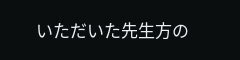いただいた先生方の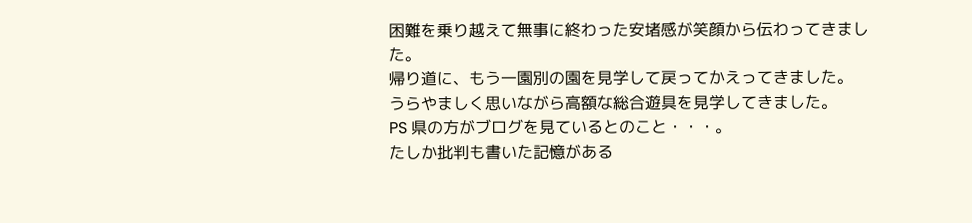困難を乗り越えて無事に終わった安堵感が笑顔から伝わってきました。
帰り道に、もう一園別の園を見学して戻ってかえってきました。
うらやましく思いながら高額な総合遊具を見学してきました。
PS 県の方がブログを見ているとのこと・・・。
たしか批判も書いた記憶がある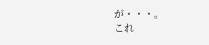が・・・。
これ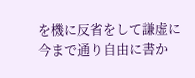を機に反省をして謙虚に今まで通り自由に書か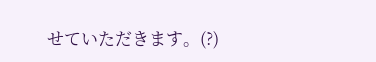せていただきます。(?)